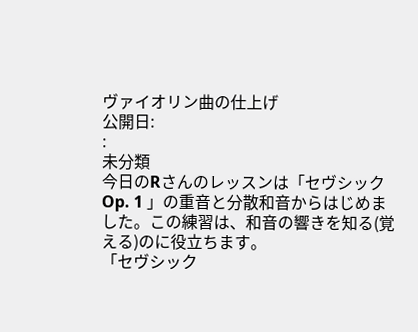ヴァイオリン曲の仕上げ
公開日:
:
未分類
今日のRさんのレッスンは「セヴシックOp. 1 」の重音と分散和音からはじめました。この練習は、和音の響きを知る(覚える)のに役立ちます。
「セヴシック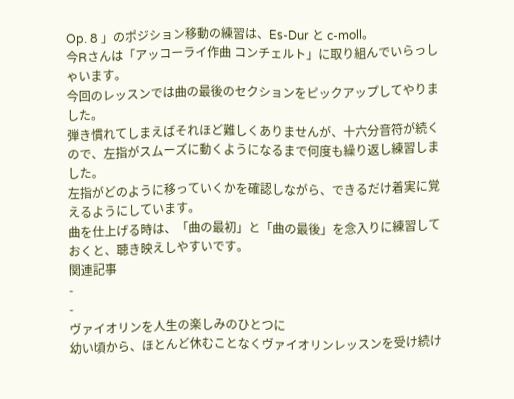Op. 8 」のポジション移動の練習は、Es-Dur と c-moll。
今Rさんは「アッコーライ作曲 コンチェルト」に取り組んでいらっしゃいます。
今回のレッスンでは曲の最後のセクションをピックアップしてやりました。
弾き慣れてしまえばそれほど難しくありませんが、十六分音符が続くので、左指がスムーズに動くようになるまで何度も繰り返し練習しました。
左指がどのように移っていくかを確認しながら、できるだけ着実に覚えるようにしています。
曲を仕上げる時は、「曲の最初」と「曲の最後」を念入りに練習しておくと、聴き映えしやすいです。
関連記事
-
-
ヴァイオリンを人生の楽しみのひとつに
幼い頃から、ほとんど休むことなくヴァイオリンレッスンを受け続け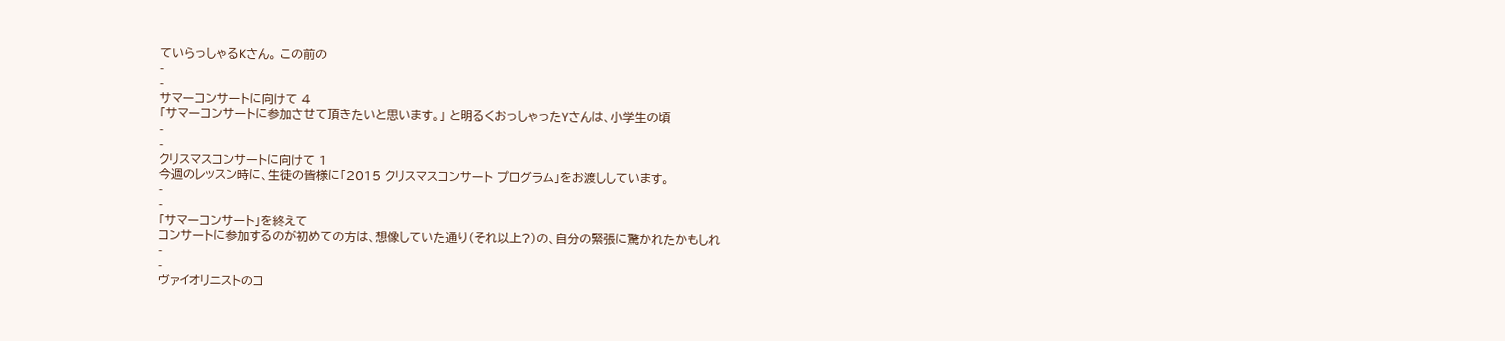ていらっしゃるKさん。 この前の
-
-
サマーコンサートに向けて 4
「サマーコンサートに参加させて頂きたいと思います。」 と明るくおっしゃったYさんは、小学生の頃
-
-
クリスマスコンサートに向けて 1
今週のレッスン時に、生徒の皆様に「2015 クリスマスコンサート プログラム」をお渡ししています。
-
-
「サマーコンサート」を終えて
コンサートに参加するのが初めての方は、想像していた通り(それ以上?)の、自分の緊張に驚かれたかもしれ
-
-
ヴァイオリニストのコ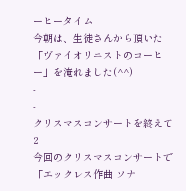ーヒータイム
今朝は、生徒さんから頂いた「ヴァイオリニストのコーヒー」を淹れました(^^)
-
-
クリスマスコンサートを終えて 2
今回のクリスマスコンサートで「エックレス作曲 ソナ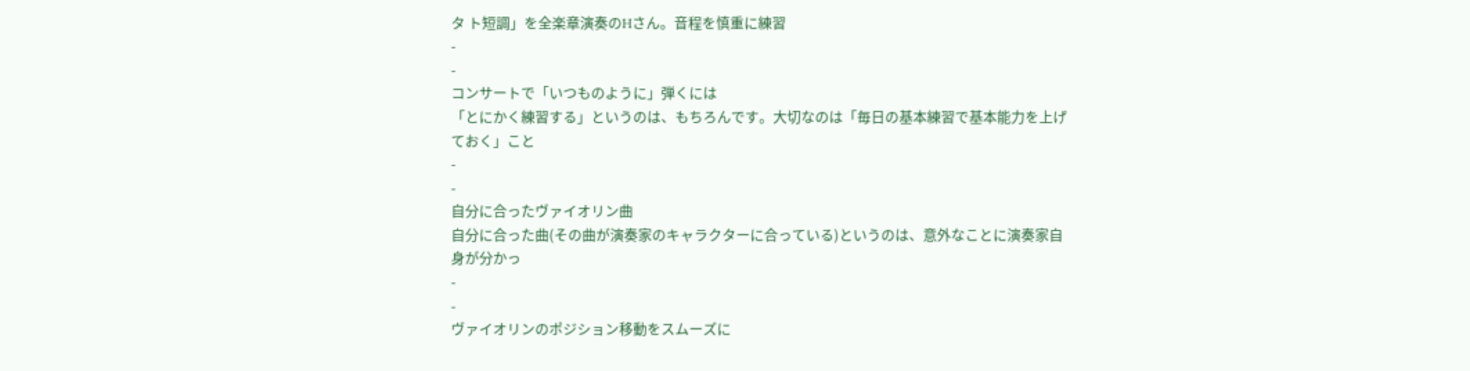タ ト短調」を全楽章演奏のHさん。音程を慎重に練習
-
-
コンサートで「いつものように」弾くには
「とにかく練習する」というのは、もちろんです。大切なのは「毎日の基本練習で基本能力を上げておく」こと
-
-
自分に合ったヴァイオリン曲
自分に合った曲(その曲が演奏家のキャラクターに合っている)というのは、意外なことに演奏家自身が分かっ
-
-
ヴァイオリンのポジション移動をスムーズに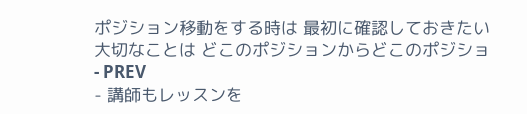ポジション移動をする時は 最初に確認しておきたい大切なことは どこのポジションからどこのポジショ
- PREV
- 講師もレッスンを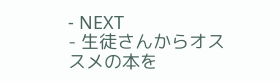- NEXT
- 生徒さんからオススメの本を